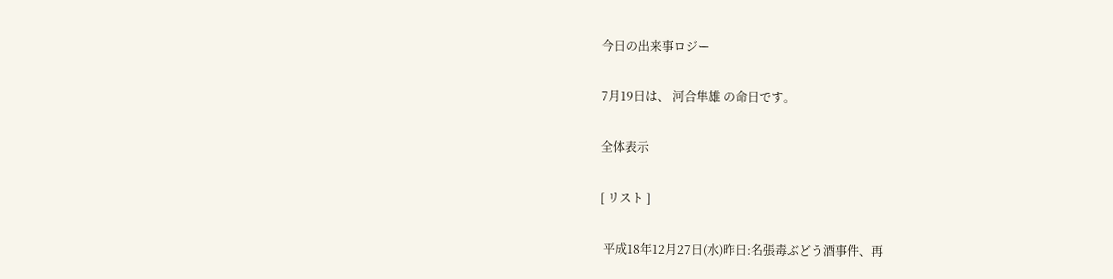今日の出来事ロジー

7月19日は、 河合隼雄 の命日です。

全体表示

[ リスト ]

 平成18年12月27日(水)昨日:名張毒ぶどう酒事件、再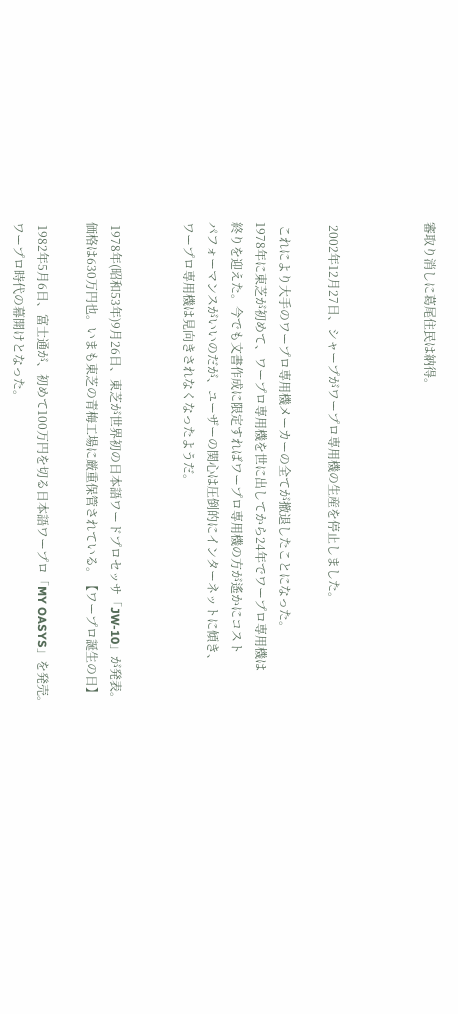審取り消しに葛尾住民は納得。



 2002年12月27日、シャープがワープロ専用機の生産を停止しました。

 これにより大手のワープロ専用機メーカーの全てが撤退したことになった。
1978年に東芝が初めて、ワープロ専用機を世に出してから24年でワープロ専用機は
終りを迎えた。今でも文書作成に限定すればワープロ専用機の方が遙かにコスト
パフォーマンスがいいのだが、ユーザーの関心は圧倒的にインターネットに傾き、
ワープロ専用機は見向きされなくなったようだ。


 1978年(昭和53年)9月26日、東芝が世界初の日本語ワードプロセッサ「JW-10」が発表。
価格は630万円也。いまも東芝の青梅工場に厳重保管されている。【ワープロ誕生の日】

 1982年5月6日、富士通が、初めて100万円を切る日本語ワープロ「MY OASYS」を発売。
ワープロ時代の幕開けとなった。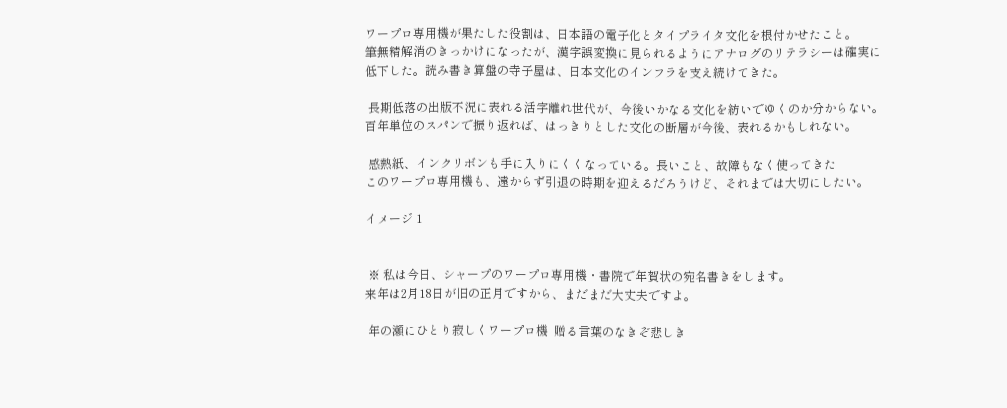ワープロ専用機が果たした役割は、日本語の電子化とタイプライタ文化を根付かせたこと。
筆無精解消のきっかけになったが、漢字誤変換に見られるようにアナログのリテラシーは確実に
低下した。読み書き算盤の寺子屋は、日本文化のインフラを支え続けてきた。

 長期低落の出版不況に表れる活字離れ世代が、今後いかなる文化を紡いでゆくのか分からない。
百年単位のスパンで振り返れば、はっきりとした文化の断層が今後、表れるかもしれない。

 感熱紙、インクリボンも手に入りにくくなっている。長いこと、故障もなく使ってきた
このワープロ専用機も、遠からず引退の時期を迎えるだろうけど、それまでは大切にしたい。

イメージ 1


 ※ 私は今日、シャープのワープロ専用機・書院で年賀状の宛名書きをします。
来年は2月18日が旧の正月ですから、まだまだ大丈夫ですよ。

 年の瀬にひとり寂しくワープロ機  贈る言葉のなきぞ悲しき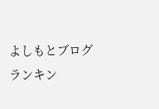よしもとブログランキン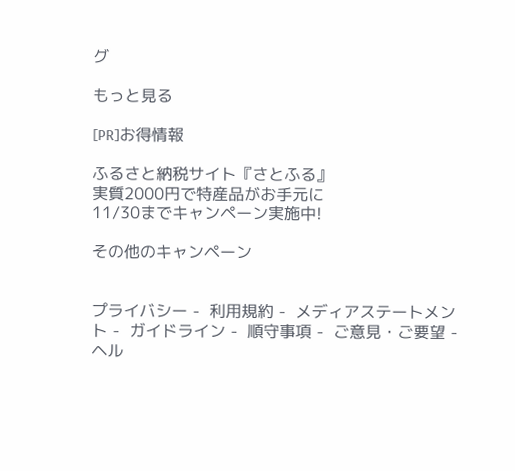グ

もっと見る

[PR]お得情報

ふるさと納税サイト『さとふる』
実質2000円で特産品がお手元に
11/30までキャンペーン実施中!

その他のキャンペーン


プライバシー -  利用規約 -  メディアステートメント -  ガイドライン -  順守事項 -  ご意見・ご要望 -  ヘル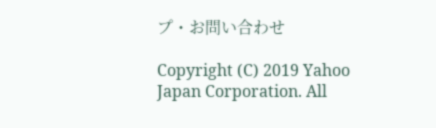プ・お問い合わせ

Copyright (C) 2019 Yahoo Japan Corporation. All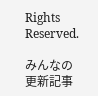Rights Reserved.

みんなの更新記事